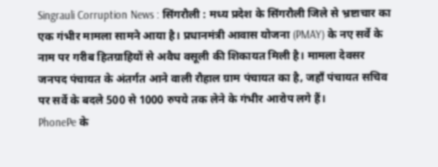Singrauli Corruption News : सिंगरौली : मध्य प्रदेश के सिंगरौली जिले से भ्रष्टाचार का एक गंभीर मामला सामने आया है। प्रधानमंत्री आवास योजना (PMAY) के नए सर्वे के नाम पर गरीब हितग्राहियों से अवैध वसूली की शिकायत मिली है। मामला देवसर जनपद पंचायत के अंतर्गत आने वाली रौहाल ग्राम पंचायत का है, जहाँ पंचायत सचिव पर सर्वे के बदले 500 से 1000 रुपये तक लेने के गंभीर आरोप लगे हैं।
PhonePe के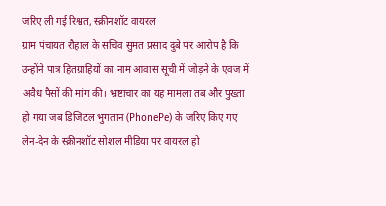जरिए ली गई रिश्वत, स्क्रीनशॉट वायरल
ग्राम पंचायत रौहाल के सचिव सुमत प्रसाद दुबे पर आरोप है कि उन्होंने पात्र हितग्राहियों का नाम आवास सूची में जोड़ने के एवज में अवैध पैसों की मांग की। भ्रष्टाचार का यह मामला तब और पुख्ता हो गया जब डिजिटल भुगतान (PhonePe) के जरिए किए गए लेन-देन के स्क्रीनशॉट सोशल मीडिया पर वायरल हो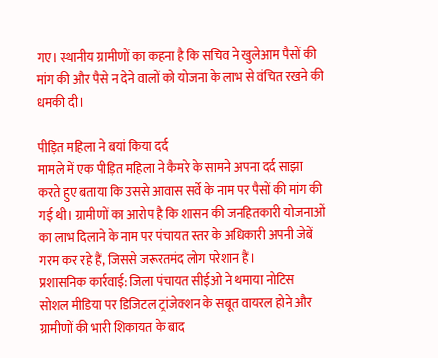गए। स्थानीय ग्रामीणों का कहना है कि सचिव ने खुलेआम पैसों की मांग की और पैसे न देने वालों को योजना के लाभ से वंचित रखने की धमकी दी।

पीड़ित महिला ने बयां किया दर्द
मामले में एक पीड़ित महिला ने कैमरे के सामने अपना दर्द साझा करते हुए बताया कि उससे आवास सर्वे के नाम पर पैसों की मांग की गई थी। ग्रामीणों का आरोप है कि शासन की जनहितकारी योजनाओं का लाभ दिलाने के नाम पर पंचायत स्तर के अधिकारी अपनी जेबें गरम कर रहे हैं, जिससे जरूरतमंद लोग परेशान हैं।
प्रशासनिक कार्रवाई: जिला पंचायत सीईओ ने थमाया नोटिस
सोशल मीडिया पर डिजिटल ट्रांजेक्शन के सबूत वायरल होने और ग्रामीणों की भारी शिकायत के बाद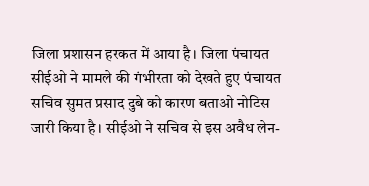जिला प्रशासन हरकत में आया है। जिला पंचायत सीईओ ने मामले की गंभीरता को देखते हुए पंचायत सचिव सुमत प्रसाद दुबे को कारण बताओ नोटिस जारी किया है। सीईओ ने सचिव से इस अवैध लेन-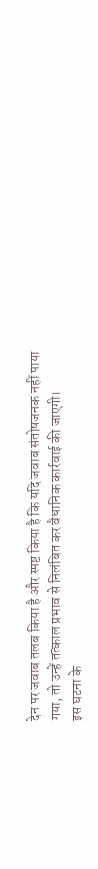देन पर जवाब तलब किया है और स्पष्ट किया है कि यदि जवाब संतोषजनक नहीं पाया गया, तो उन्हें तत्काल प्रभाव से निलंबित कर वैधानिक कार्रवाई की जाएगी।
इस घटना के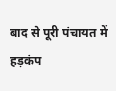बाद से पूरी पंचायत में हड़कंप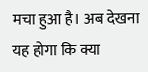मचा हुआ है। अब देखना यह होगा कि क्या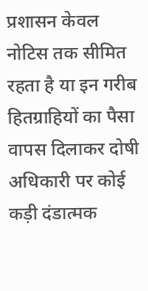प्रशासन केवल नोटिस तक सीमित रहता है या इन गरीब हितग्राहियों का पैसा वापस दिलाकर दोषी अधिकारी पर कोई कड़ी दंडात्मक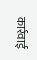कार्रवाई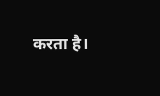करता है।